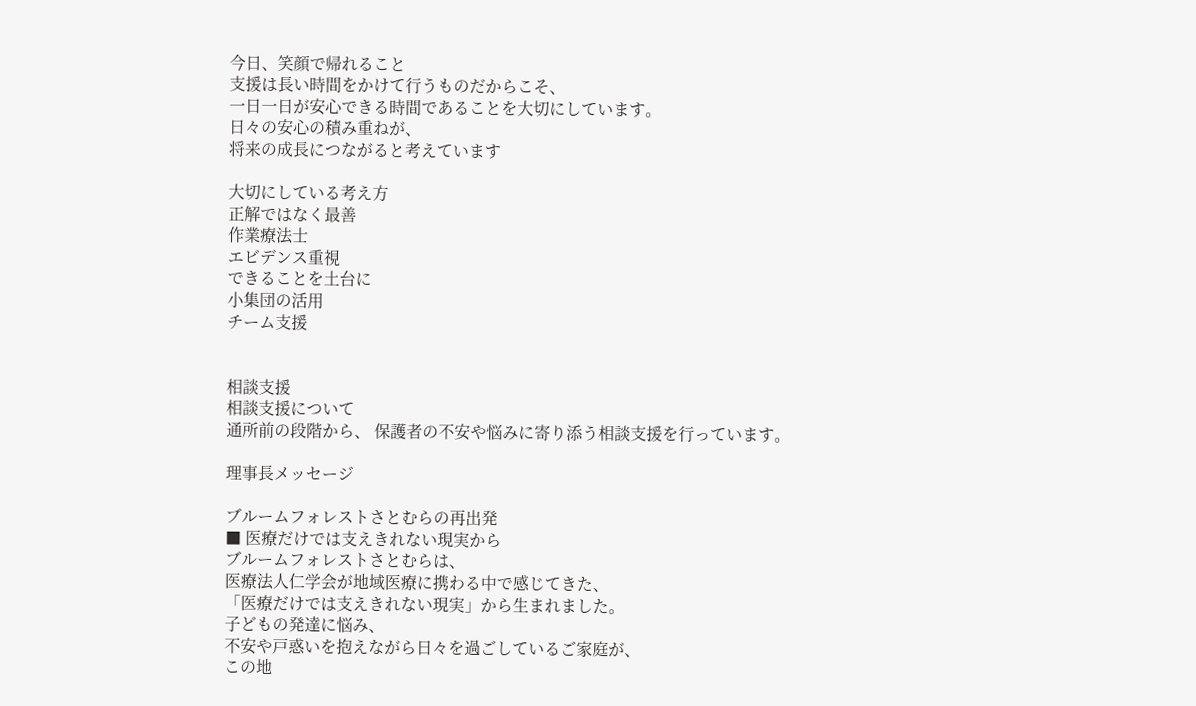今日、笑顔で帰れること
支援は長い時間をかけて行うものだからこそ、
一日一日が安心できる時間であることを大切にしています。
日々の安心の積み重ねが、
将来の成長につながると考えています

大切にしている考え方
正解ではなく最善
作業療法士
エビデンス重視
できることを土台に
小集団の活用
チーム支援


相談支援
相談支援について
通所前の段階から、 保護者の不安や悩みに寄り添う相談支援を行っています。

理事長メッセージ

ブルームフォレストさとむらの再出発
■ 医療だけでは支えきれない現実から
ブルームフォレストさとむらは、
医療法人仁学会が地域医療に携わる中で感じてきた、
「医療だけでは支えきれない現実」から生まれました。
子どもの発達に悩み、
不安や戸惑いを抱えながら日々を過ごしているご家庭が、
この地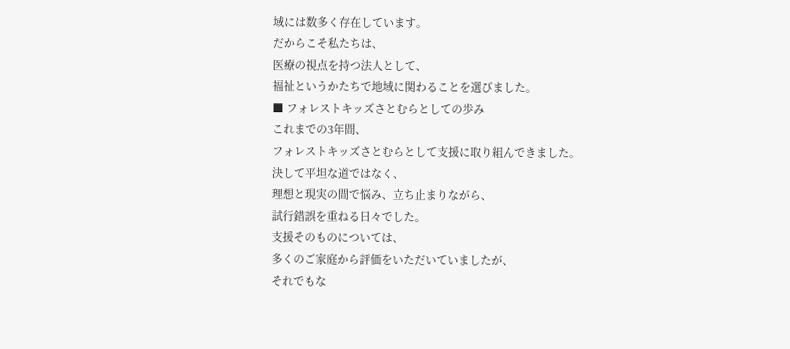域には数多く存在しています。
だからこそ私たちは、
医療の視点を持つ法人として、
福祉というかたちで地域に関わることを選びました。
■ フォレストキッズさとむらとしての歩み
これまでの3年間、
フォレストキッズさとむらとして支援に取り組んできました。
決して平坦な道ではなく、
理想と現実の間で悩み、立ち止まりながら、
試行錯誤を重ねる日々でした。
支援そのものについては、
多くのご家庭から評価をいただいていましたが、
それでもな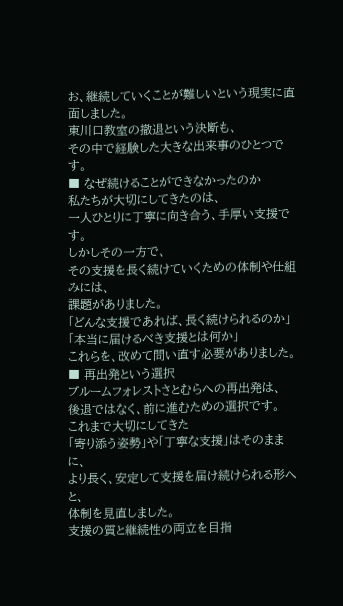お、継続していくことが難しいという現実に直面しました。
東川口教室の撤退という決断も、
その中で経験した大きな出来事のひとつです。
■ なぜ続けることができなかったのか
私たちが大切にしてきたのは、
一人ひとりに丁寧に向き合う、手厚い支援です。
しかしその一方で、
その支援を長く続けていくための体制や仕組みには、
課題がありました。
「どんな支援であれば、長く続けられるのか」
「本当に届けるべき支援とは何か」
これらを、改めて問い直す必要がありました。
■ 再出発という選択
ブルームフォレストさとむらへの再出発は、
後退ではなく、前に進むための選択です。
これまで大切にしてきた
「寄り添う姿勢」や「丁寧な支援」はそのままに、
より長く、安定して支援を届け続けられる形へと、
体制を見直しました。
支援の質と継続性の両立を目指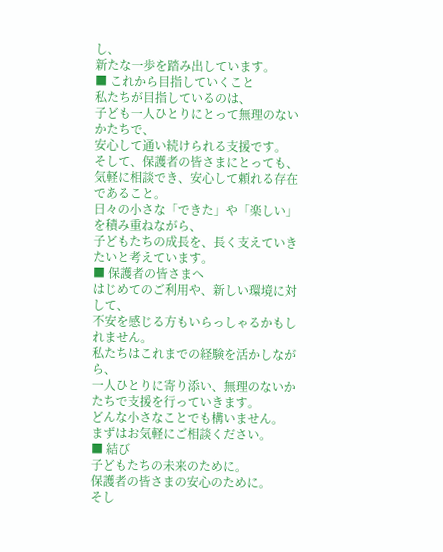し、
新たな一歩を踏み出しています。
■ これから目指していくこと
私たちが目指しているのは、
子ども一人ひとりにとって無理のないかたちで、
安心して通い続けられる支援です。
そして、保護者の皆さまにとっても、
気軽に相談でき、安心して頼れる存在であること。
日々の小さな「できた」や「楽しい」を積み重ねながら、
子どもたちの成長を、長く支えていきたいと考えています。
■ 保護者の皆さまへ
はじめてのご利用や、新しい環境に対して、
不安を感じる方もいらっしゃるかもしれません。
私たちはこれまでの経験を活かしながら、
一人ひとりに寄り添い、無理のないかたちで支援を行っていきます。
どんな小さなことでも構いません。
まずはお気軽にご相談ください。
■ 結び
子どもたちの未来のために。
保護者の皆さまの安心のために。
そし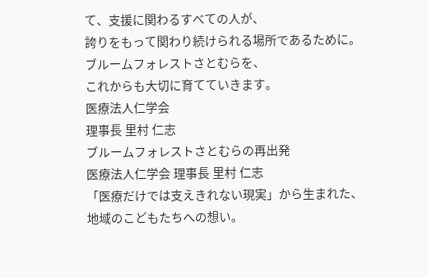て、支援に関わるすべての人が、
誇りをもって関わり続けられる場所であるために。
ブルームフォレストさとむらを、
これからも大切に育てていきます。
医療法人仁学会
理事長 里村 仁志
ブルームフォレストさとむらの再出発
医療法人仁学会 理事長 里村 仁志
「医療だけでは支えきれない現実」から生まれた、
地域のこどもたちへの想い。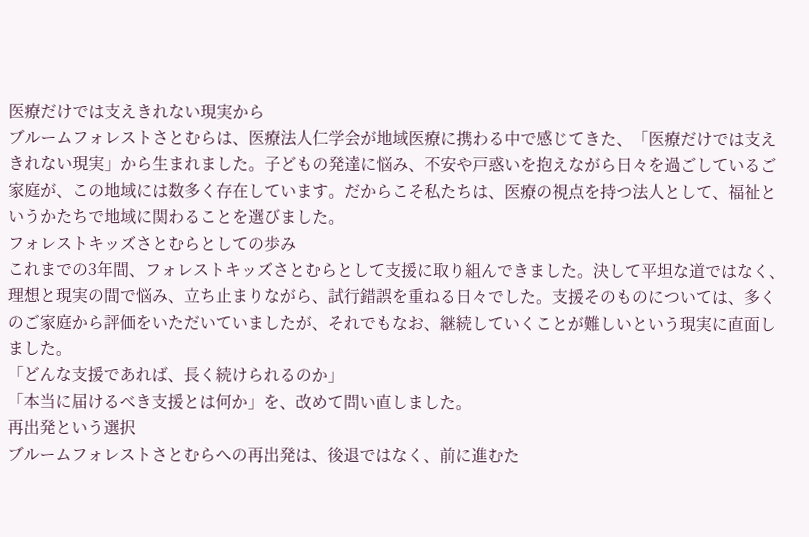医療だけでは支えきれない現実から
ブルームフォレストさとむらは、医療法人仁学会が地域医療に携わる中で感じてきた、「医療だけでは支えきれない現実」から生まれました。子どもの発達に悩み、不安や戸惑いを抱えながら日々を過ごしているご家庭が、この地域には数多く存在しています。だからこそ私たちは、医療の視点を持つ法人として、福祉というかたちで地域に関わることを選びました。
フォレストキッズさとむらとしての歩み
これまでの3年間、フォレストキッズさとむらとして支援に取り組んできました。決して平坦な道ではなく、理想と現実の間で悩み、立ち止まりながら、試行錯誤を重ねる日々でした。支援そのものについては、多くのご家庭から評価をいただいていましたが、それでもなお、継続していくことが難しいという現実に直面しました。
「どんな支援であれば、長く続けられるのか」
「本当に届けるべき支援とは何か」を、改めて問い直しました。
再出発という選択
ブルームフォレストさとむらへの再出発は、後退ではなく、前に進むた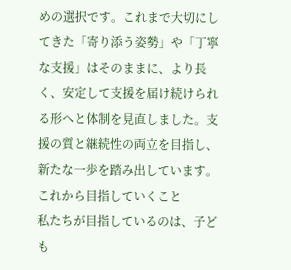めの選択です。これまで大切にしてきた「寄り添う姿勢」や「丁寧な支援」はそのままに、より長く、安定して支援を届け続けられる形へと体制を見直しました。支援の質と継続性の両立を目指し、新たな一歩を踏み出しています。
これから目指していくこと
私たちが目指しているのは、子ども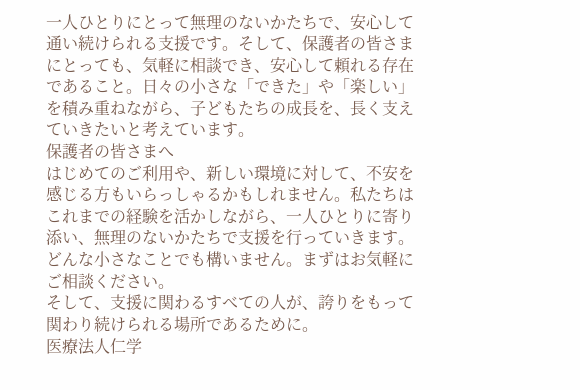一人ひとりにとって無理のないかたちで、安心して通い続けられる支援です。そして、保護者の皆さまにとっても、気軽に相談でき、安心して頼れる存在であること。日々の小さな「できた」や「楽しい」を積み重ねながら、子どもたちの成長を、長く支えていきたいと考えています。
保護者の皆さまへ
はじめてのご利用や、新しい環境に対して、不安を感じる方もいらっしゃるかもしれません。私たちはこれまでの経験を活かしながら、一人ひとりに寄り添い、無理のないかたちで支援を行っていきます。どんな小さなことでも構いません。まずはお気軽にご相談ください。
そして、支援に関わるすべての人が、誇りをもって関わり続けられる場所であるために。
医療法人仁学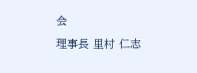会
理事長 里村 仁志